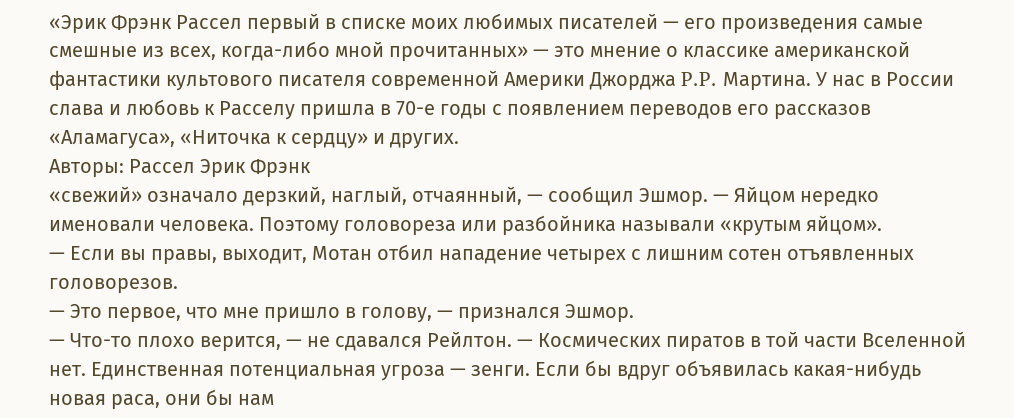«Эрик Фрэнк Рассел первый в списке моих любимых писателей — его произведения самые смешные из всех, когда-либо мной прочитанных» — это мнение о классике американской фантастики культового писателя современной Америки Джорджа P.P. Мартина. У нас в России слава и любовь к Расселу пришла в 70-е годы с появлением переводов его рассказов «Аламагуса», «Ниточка к сердцу» и других.
Авторы: Рассел Эрик Фрэнк
«свежий» означало дерзкий, наглый, отчаянный, — сообщил Эшмор. — Яйцом нередко именовали человека. Поэтому головореза или разбойника называли «крутым яйцом».
— Если вы правы, выходит, Мотан отбил нападение четырех с лишним сотен отъявленных головорезов.
— Это первое, что мне пришло в голову, — признался Эшмор.
— Что-то плохо верится, — не сдавался Рейлтон. — Космических пиратов в той части Вселенной нет. Единственная потенциальная угроза — зенги. Если бы вдруг объявилась какая-нибудь новая раса, они бы нам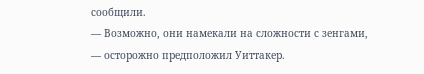сообщили.
— Возможно, они намекали на сложности с зенгами, — осторожно предположил Уиттакер.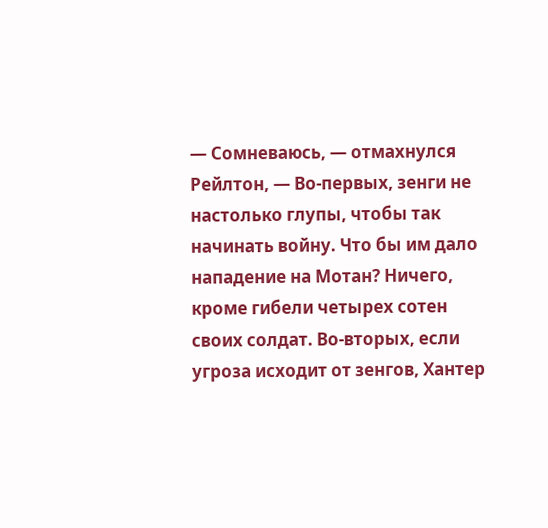— Сомневаюсь, — отмахнулся Рейлтон, — Во-первых, зенги не настолько глупы, чтобы так начинать войну. Что бы им дало нападение на Мотан? Ничего, кроме гибели четырех сотен своих солдат. Во-вторых, если угроза исходит от зенгов, Хантер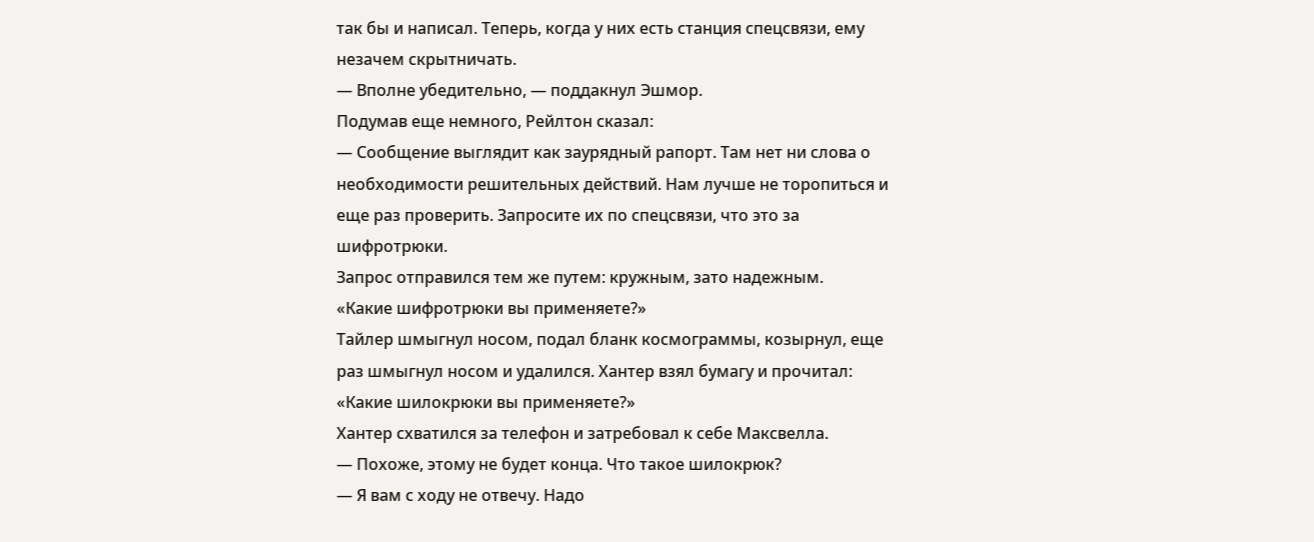так бы и написал. Теперь, когда у них есть станция спецсвязи, ему незачем скрытничать.
— Вполне убедительно, — поддакнул Эшмор.
Подумав еще немного, Рейлтон сказал:
— Сообщение выглядит как заурядный рапорт. Там нет ни слова о необходимости решительных действий. Нам лучше не торопиться и еще раз проверить. Запросите их по спецсвязи, что это за шифротрюки.
Запрос отправился тем же путем: кружным, зато надежным.
«Какие шифротрюки вы применяете?»
Тайлер шмыгнул носом, подал бланк космограммы, козырнул, еще раз шмыгнул носом и удалился. Хантер взял бумагу и прочитал:
«Какие шилокрюки вы применяете?»
Хантер схватился за телефон и затребовал к себе Максвелла.
— Похоже, этому не будет конца. Что такое шилокрюк?
— Я вам с ходу не отвечу. Надо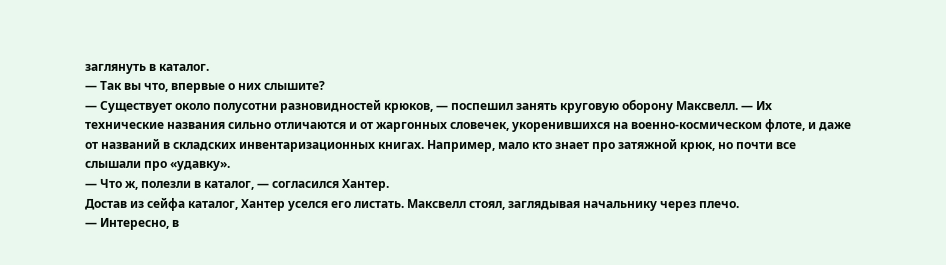заглянуть в каталог.
— Так вы что, впервые о них слышите?
— Существует около полусотни разновидностей крюков, — поспешил занять круговую оборону Максвелл. — Их технические названия сильно отличаются и от жаргонных словечек, укоренившихся на военно-космическом флоте, и даже от названий в складских инвентаризационных книгах. Например, мало кто знает про затяжной крюк, но почти все слышали про «удавку».
— Что ж, полезли в каталог, — согласился Хантер.
Достав из сейфа каталог, Хантер уселся его листать. Максвелл стоял, заглядывая начальнику через плечо.
— Интересно, в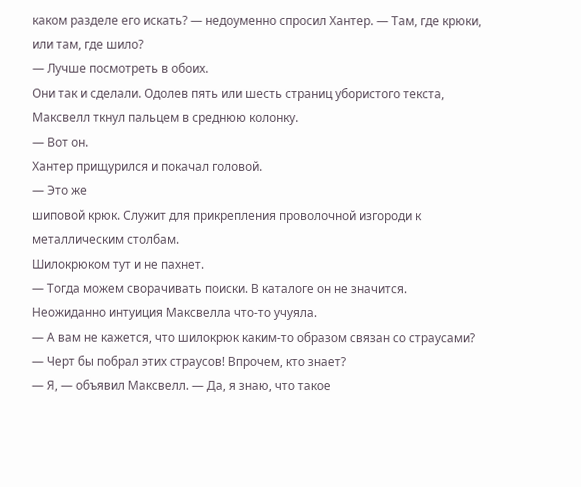каком разделе его искать? — недоуменно спросил Хантер. — Там, где крюки, или там, где шило?
— Лучше посмотреть в обоих.
Они так и сделали. Одолев пять или шесть страниц убористого текста, Максвелл ткнул пальцем в среднюю колонку.
— Вот он.
Хантер прищурился и покачал головой.
— Это же
шиповой крюк. Служит для прикрепления проволочной изгороди к металлическим столбам.
Шилокрюком тут и не пахнет.
— Тогда можем сворачивать поиски. В каталоге он не значится.
Неожиданно интуиция Максвелла что-то учуяла.
— А вам не кажется, что шилокрюк каким-то образом связан со страусами?
— Черт бы побрал этих страусов! Впрочем, кто знает?
— Я, — объявил Максвелл. — Да, я знаю, что такое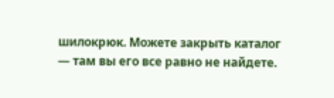шилокрюк. Можете закрыть каталог — там вы его все равно не найдете.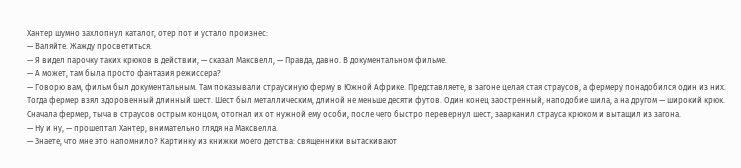Хантер шумно захлопнул каталог, отер пот и устало произнес:
— Валяйте. Жажду просветиться.
— Я видел парочку таких крюков в действии, — сказал Максвелл, — Правда, давно. В документальном фильме.
— А может, там была просто фантазия режиссера?
— Говорю вам, фильм был документальным. Там показывали страусиную ферму в Южной Африке. Представляете, в загоне целая стая страусов, а фермеру понадобился один из них. Тогда фермер взял здоровенный длинный шест. Шест был металлическим, длиной не меньше десяти футов. Один конец заостренный, наподобие шила, а на другом — широкий крюк. Сначала фермер, тыча в страусов острым концом, отогнал их от нужной ему особи, после чего быстро перевернул шест, заарканил страуса крюком и вытащил из загона.
— Ну и ну, — прошептал Хантер, внимательно глядя на Максвелла.
— Знаете, что мне это напомнило? Картинку из книжки моего детства: священники вытаскивают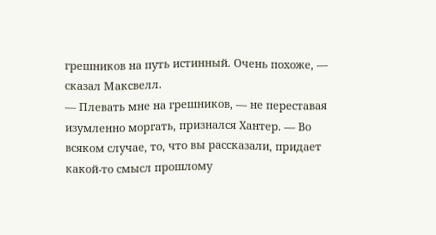грешников на путь истинный. Очень похоже, — сказал Максвелл.
— Плевать мне на грешников, — не переставая изумленно моргать, признался Хантер. — Во всяком случае, то, что вы рассказали, придает какой-то смысл прошлому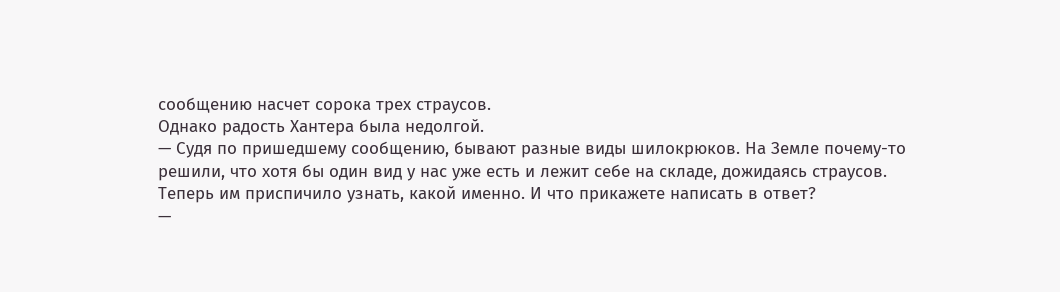сообщению насчет сорока трех страусов.
Однако радость Хантера была недолгой.
— Судя по пришедшему сообщению, бывают разные виды шилокрюков. На Земле почему-то решили, что хотя бы один вид у нас уже есть и лежит себе на складе, дожидаясь страусов. Теперь им приспичило узнать, какой именно. И что прикажете написать в ответ?
—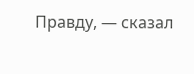Правду, — сказал